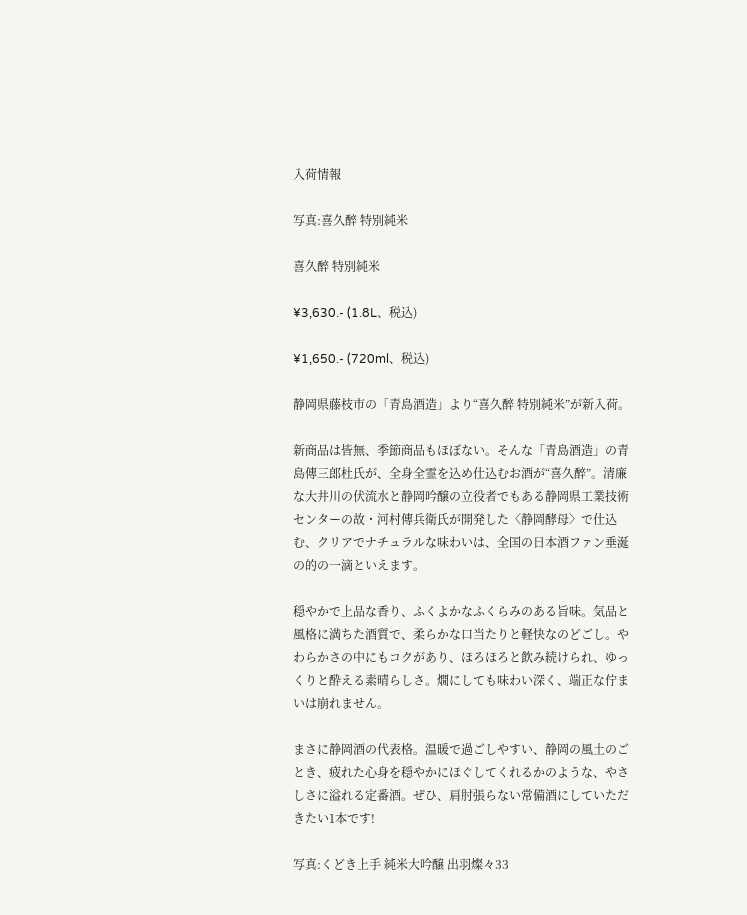入荷情報

写真:喜久醉 特別純米

喜久醉 特別純米

¥3,630.- (1.8L、税込)

¥1,650.- (720ml、税込)

静岡県藤枝市の「青島酒造」より“喜久醉 特別純米”が新入荷。

新商品は皆無、季節商品もほぼない。そんな「青島酒造」の青島傳三郎杜氏が、全身全霊を込め仕込むお酒が“喜久醉”。清廉な大井川の伏流水と静岡吟醸の立役者でもある静岡県工業技術センターの故・河村傳兵衛氏が開発した〈静岡酵母〉で仕込む、クリアでナチュラルな味わいは、全国の日本酒ファン垂涎の的の一滴といえます。

穏やかで上品な香り、ふくよかなふくらみのある旨味。気品と風格に満ちた酒質で、柔らかな口当たりと軽快なのどごし。やわらかさの中にもコクがあり、ほろほろと飲み続けられ、ゆっくりと酔える素晴らしさ。燗にしても味わい深く、端正な佇まいは崩れません。

まさに静岡酒の代表格。温暖で過ごしやすい、静岡の風土のごとき、疲れた心身を穏やかにほぐしてくれるかのような、やさしさに溢れる定番酒。ぜひ、肩肘張らない常備酒にしていただきたい1本です!

写真:くどき上手 純米大吟醸 出羽燦々33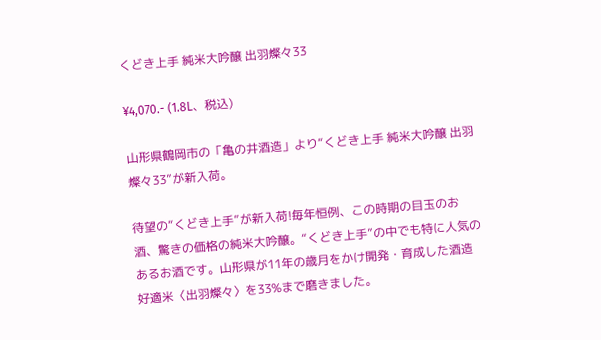くどき上手 純米大吟醸 出羽燦々33

¥4,070.- (1.8L、税込)

山形県鶴岡市の「亀の井酒造」より“くどき上手 純米大吟醸 出羽燦々33”が新入荷。

待望の“くどき上手”が新入荷!毎年恒例、この時期の目玉のお酒、驚きの価格の純米大吟醸。“くどき上手”の中でも特に人気のあるお酒です。山形県が11年の歳月をかけ開発・育成した酒造好適米〈出羽燦々〉を33%まで磨きました。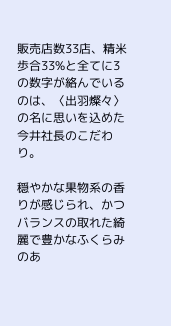販売店数33店、精米歩合33%と全てに3の数字が絡んでいるのは、〈出羽燦々〉の名に思いを込めた今井社長のこだわり。

穏やかな果物系の香りが感じられ、かつバランスの取れた綺麗で豊かなふくらみのあ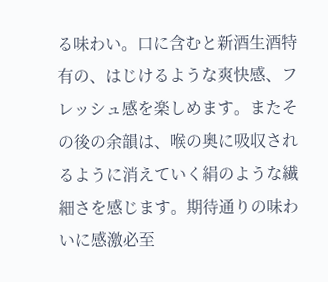る味わい。口に含むと新酒生酒特有の、はじけるような爽快感、フレッシュ感を楽しめます。またその後の余韻は、喉の奥に吸収されるように消えていく絹のような繊細さを感じます。期待通りの味わいに感激必至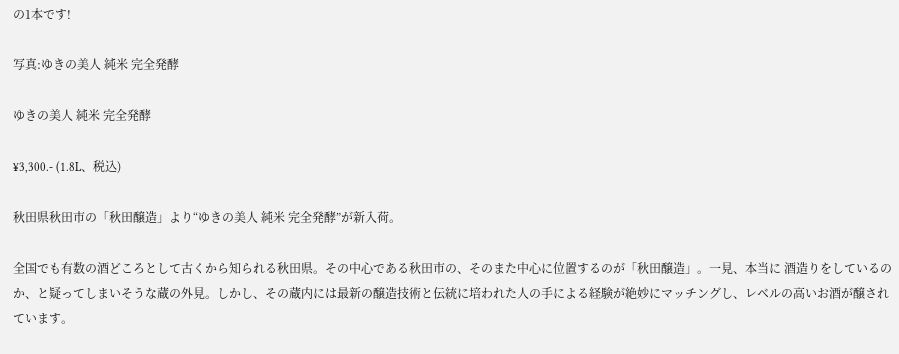の1本です!

写真:ゆきの美人 純米 完全発酵

ゆきの美人 純米 完全発酵

¥3,300.- (1.8L、税込)

秋田県秋田市の「秋田醸造」より“ゆきの美人 純米 完全発酵”が新入荷。

全国でも有数の酒どころとして古くから知られる秋田県。その中心である秋田市の、そのまた中心に位置するのが「秋田醸造」。一見、本当に 酒造りをしているのか、と疑ってしまいそうな蔵の外見。しかし、その蔵内には最新の醸造技術と伝統に培われた人の手による経験が絶妙にマッチングし、レベルの高いお酒が醸されています。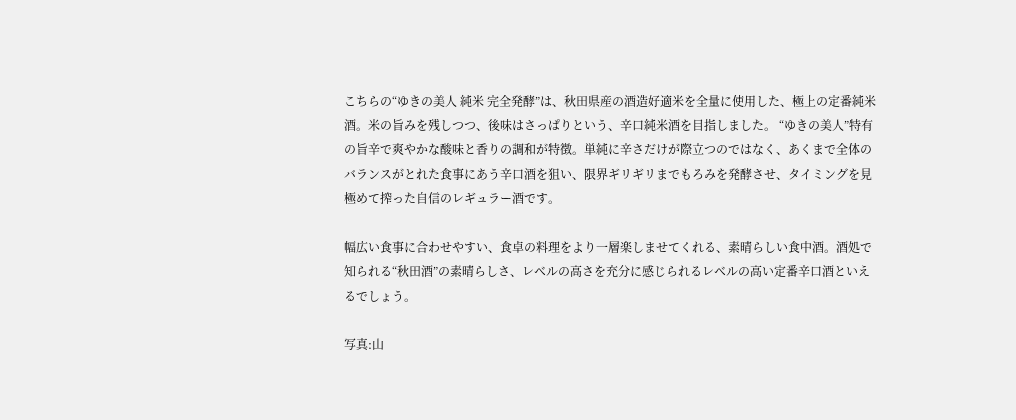こちらの“ゆきの美人 純米 完全発酵”は、秋田県産の酒造好適米を全量に使用した、極上の定番純米酒。米の旨みを残しつつ、後味はさっぱりという、辛口純米酒を目指しました。 “ゆきの美人”特有の旨辛で爽やかな酸味と香りの調和が特徴。単純に辛さだけが際立つのではなく、あくまで全体のバランスがとれた食事にあう辛口酒を狙い、限界ギリギリまでもろみを発酵させ、タイミングを見極めて搾った自信のレギュラー酒です。

幅広い食事に合わせやすい、食卓の料理をより一層楽しませてくれる、素晴らしい食中酒。酒処で知られる“秋田酒”の素晴らしさ、レベルの高さを充分に感じられるレベルの高い定番辛口酒といえるでしょう。

写真:山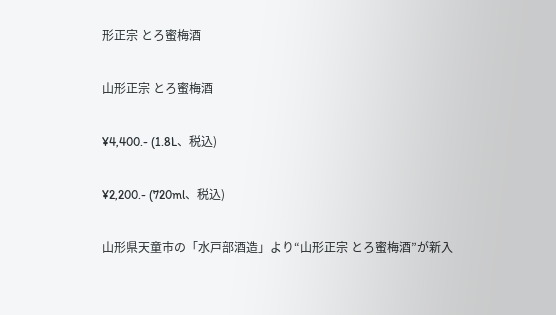形正宗 とろ蜜梅酒

山形正宗 とろ蜜梅酒

¥4,400.- (1.8L、税込)

¥2,200.- (720ml、税込)

山形県天童市の「水戸部酒造」より“山形正宗 とろ蜜梅酒”が新入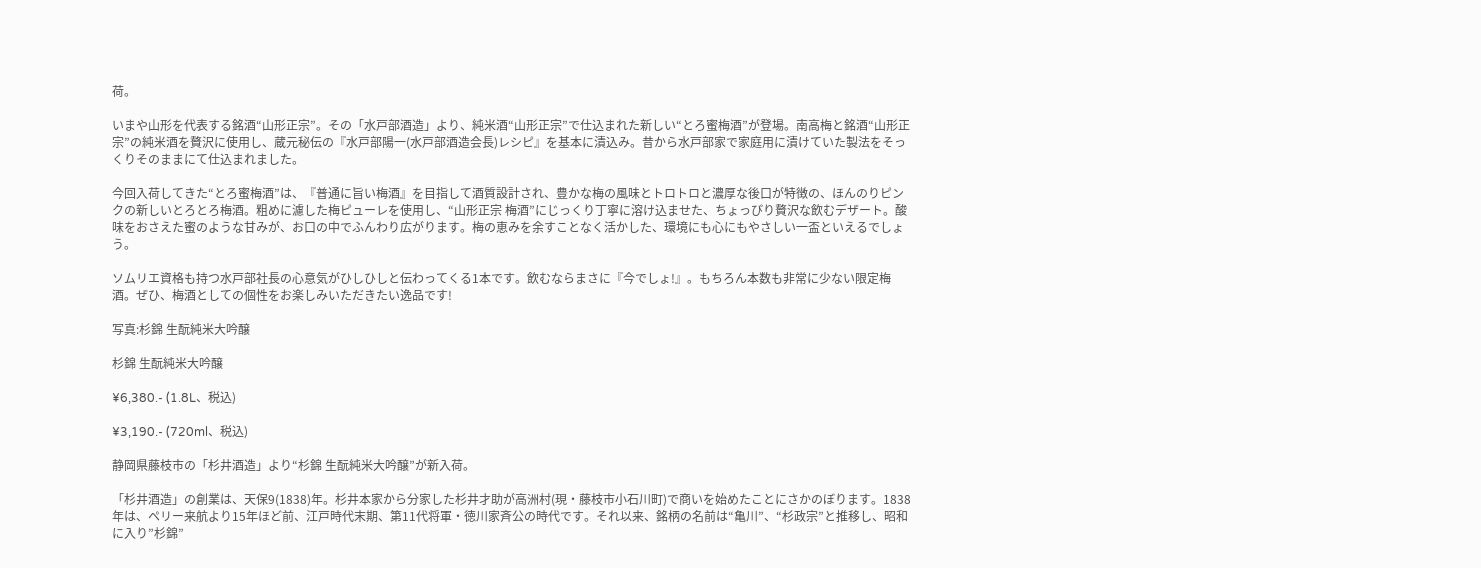荷。

いまや山形を代表する銘酒“山形正宗”。その「水戸部酒造」より、純米酒“山形正宗”で仕込まれた新しい“とろ蜜梅酒”が登場。南高梅と銘酒“山形正宗”の純米酒を贅沢に使用し、蔵元秘伝の『水戸部陽一(水戸部酒造会長)レシピ』を基本に漬込み。昔から水戸部家で家庭用に漬けていた製法をそっくりそのままにて仕込まれました。

今回入荷してきた“とろ蜜梅酒”は、『普通に旨い梅酒』を目指して酒質設計され、豊かな梅の風味とトロトロと濃厚な後口が特徴の、ほんのりピンクの新しいとろとろ梅酒。粗めに濾した梅ピューレを使用し、“山形正宗 梅酒”にじっくり丁寧に溶け込ませた、ちょっぴり贅沢な飲むデザート。酸味をおさえた蜜のような甘みが、お口の中でふんわり広がります。梅の恵みを余すことなく活かした、環境にも心にもやさしい一盃といえるでしょう。

ソムリエ資格も持つ水戸部社長の心意気がひしひしと伝わってくる1本です。飲むならまさに『今でしょ!』。もちろん本数も非常に少ない限定梅酒。ぜひ、梅酒としての個性をお楽しみいただきたい逸品です!

写真:杉錦 生酛純米大吟醸

杉錦 生酛純米大吟醸

¥6,380.- (1.8L、税込)

¥3,190.- (720ml、税込)

静岡県藤枝市の「杉井酒造」より“杉錦 生酛純米大吟醸”が新入荷。

「杉井酒造」の創業は、天保9(1838)年。杉井本家から分家した杉井才助が高洲村(現・藤枝市小石川町)で商いを始めたことにさかのぼります。1838年は、ペリー来航より15年ほど前、江戸時代末期、第11代将軍・徳川家斉公の時代です。それ以来、銘柄の名前は“亀川”、“杉政宗”と推移し、昭和に入り”杉錦”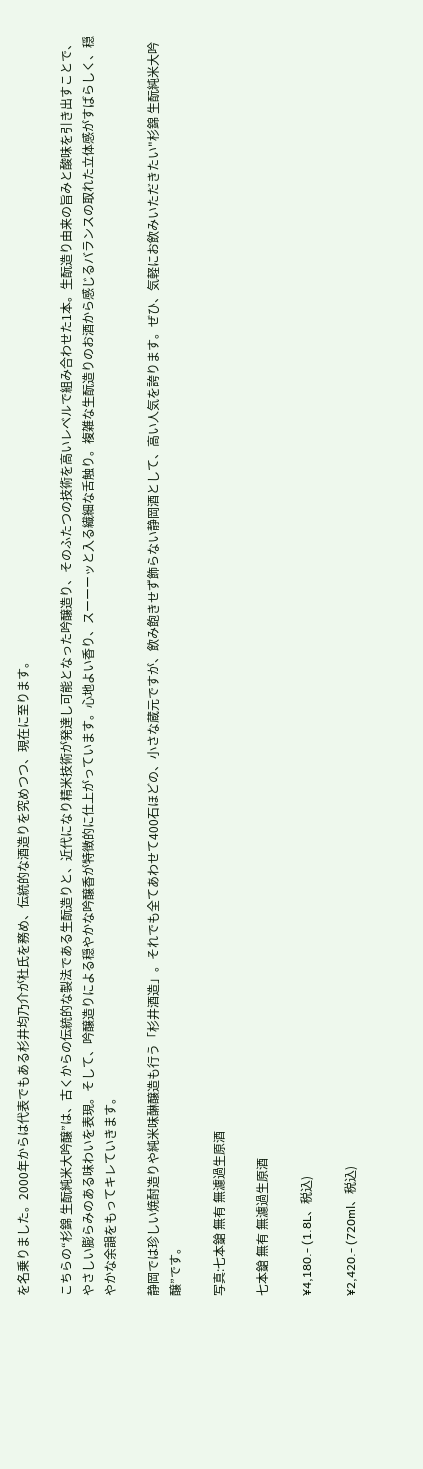を名乗りました。2000年からは代表でもある杉井均乃介が杜氏を務め、伝統的な酒造りを究めつつ、現在に至ります。

こちらの“杉錦 生酛純米大吟醸”は、古くからの伝統的な製法である生酛造りと、近代になり精米技術が発達し可能となった吟醸造り、そのふたつの技術を高いレベルで組み合わせた1本。生酛造り由来の旨みと酸味を引き出すことで、やさしい膨らみのある味わいを表現。そして、吟醸造りによる穏やかな吟醸香が特徴的に仕上がっています。心地よい香り、スーーーッと入る繊細な舌触り。複雑な生酛造りのお酒から感じるバランスの取れた立体感がすばらしく、穏やかな余韻をもってキレていきます。

静岡では珍しい焼酎造りや純米味醂醸造も行う「杉井酒造」。それでも全てあわせて400石ほどの、小さな蔵元ですが、飲み飽きせず飾らない静岡酒として、高い人気を誇ります。ぜひ、気軽にお飲みいただきたい"杉錦 生酛純米大吟醸”です。

写真:七本鎗 無有 無濾過生原酒

七本鎗 無有 無濾過生原酒

¥4,180.- (1.8L、税込)

¥2,420.- (720ml、税込)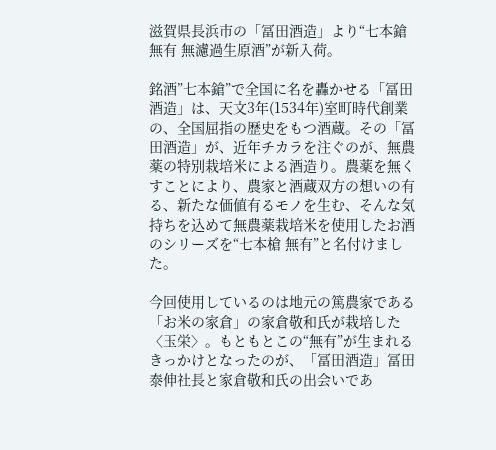滋賀県長浜市の「冨田酒造」より“七本鎗 無有 無濾過生原酒”が新入荷。

銘酒”七本鎗”で全国に名を轟かせる「冨田酒造」は、天文3年(1534年)室町時代創業の、全国屈指の歴史をもつ酒蔵。その「冨田酒造」が、近年チカラを注ぐのが、無農薬の特別栽培米による酒造り。農薬を無くすことにより、農家と酒蔵双方の想いの有る、新たな価値有るモノを生む、そんな気持ちを込めて無農薬栽培米を使用したお酒のシリーズを“七本槍 無有”と名付けました。

今回使用しているのは地元の篤農家である「お米の家倉」の家倉敬和氏が栽培した〈玉栄〉。もともとこの“無有”が生まれるきっかけとなったのが、「冨田酒造」冨田泰伸社長と家倉敬和氏の出会いであ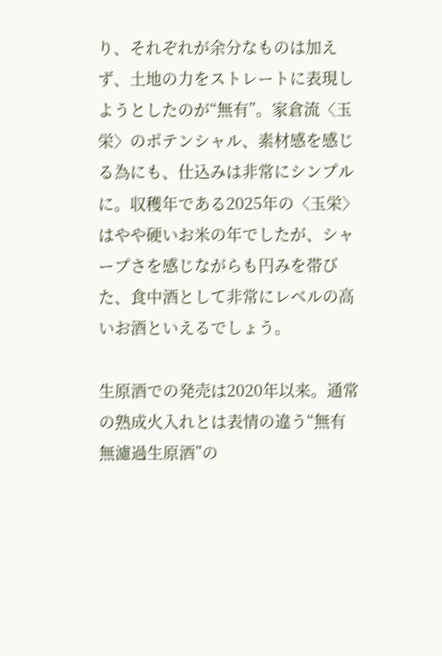り、それぞれが余分なものは加えず、土地の力をストレートに表現しようとしたのが“無有”。家倉流〈玉栄〉のポテンシャル、素材感を感じる為にも、仕込みは非常にシンプルに。収穫年である2025年の〈玉栄〉はやや硬いお米の年でしたが、シャープさを感じながらも円みを帯びた、食中酒として非常にレベルの高いお酒といえるでしょう。

生原酒での発売は2020年以来。通常の熟成火入れとは表情の違う“無有 無濾過生原酒”の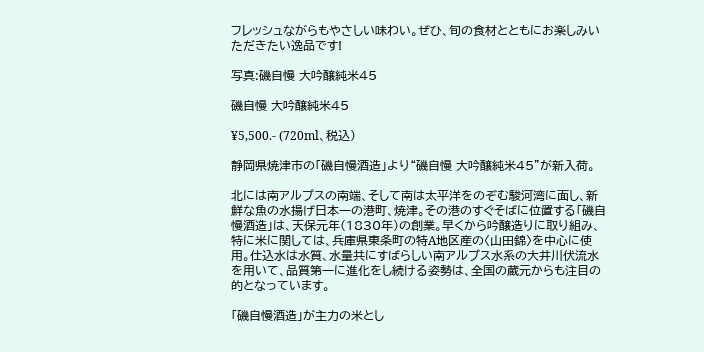フレッシュながらもやさしい味わい。ぜひ、旬の食材とともにお楽しみいただきたい逸品です!

写真:磯自慢 大吟醸純米45

磯自慢 大吟醸純米45

¥5,500.- (720ml、税込)

静岡県焼津市の「磯自慢酒造」より“磯自慢 大吟醸純米45”が新入荷。

北には南アルプスの南端、そして南は太平洋をのぞむ駿河湾に面し、新鮮な魚の水揚げ日本一の港町、焼津。その港のすぐそばに位置する「磯自慢酒造」は、天保元年(1830年)の創業。早くから吟醸造りに取り組み、特に米に関しては、兵庫県東条町の特A地区産の〈山田錦〉を中心に使用。仕込水は水質、水量共にすばらしい南アルプス水系の大井川伏流水を用いて、品質第一に進化をし続ける姿勢は、全国の蔵元からも注目の的となっています。

「磯自慢酒造」が主力の米とし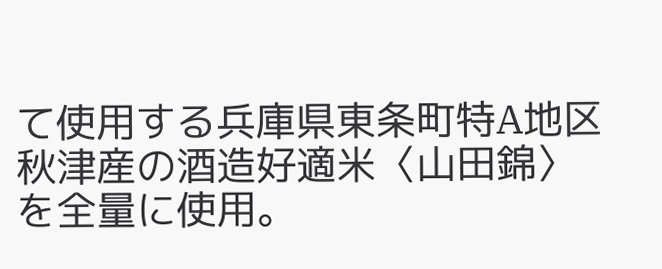て使用する兵庫県東条町特A地区秋津産の酒造好適米〈山田錦〉を全量に使用。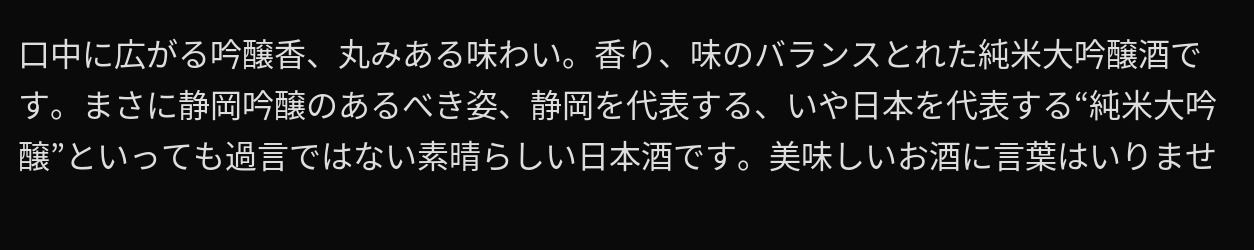口中に広がる吟醸香、丸みある味わい。香り、味のバランスとれた純米大吟醸酒です。まさに静岡吟醸のあるべき姿、静岡を代表する、いや日本を代表する“純米大吟醸”といっても過言ではない素晴らしい日本酒です。美味しいお酒に言葉はいりませ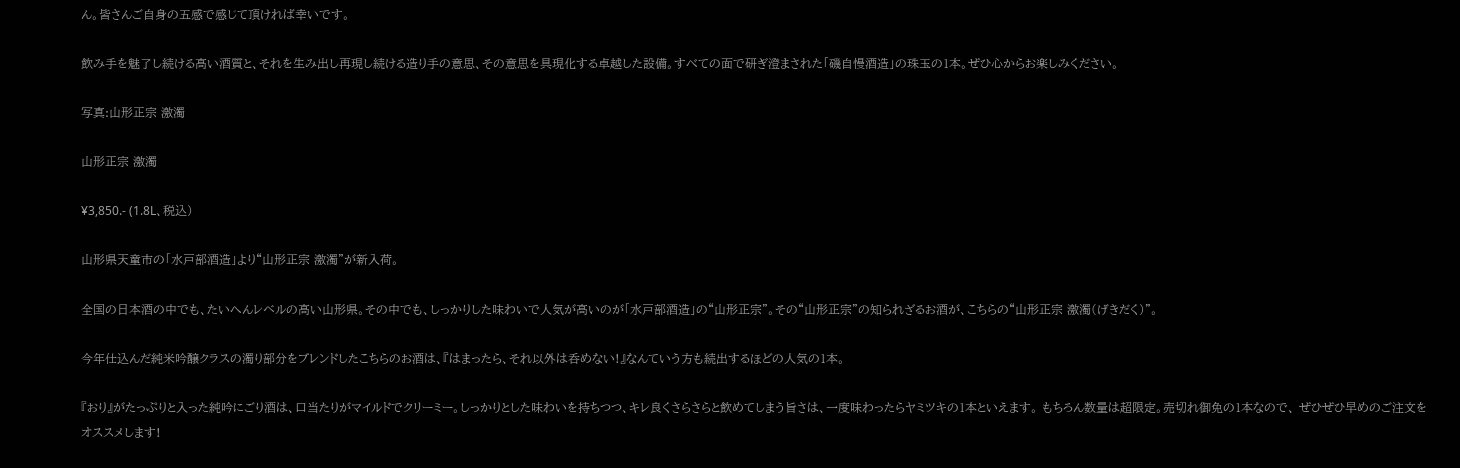ん。皆さんご自身の五感で感じて頂ければ幸いです。

飲み手を魅了し続ける高い酒質と、それを生み出し再現し続ける造り手の意思、その意思を具現化する卓越した設備。すべての面で研ぎ澄まされた「磯自慢酒造」の珠玉の1本。ぜひ心からお楽しみください。

写真:山形正宗 激濁

山形正宗 激濁

¥3,850.- (1.8L、税込)

山形県天童市の「水戸部酒造」より“山形正宗 激濁”が新入荷。

全国の日本酒の中でも、たいへんレベルの高い山形県。その中でも、しっかりした味わいで人気が高いのが「水戸部酒造」の“山形正宗”。その“山形正宗”の知られざるお酒が、こちらの“山形正宗 激濁(げきだく)”。

今年仕込んだ純米吟醸クラスの濁り部分をブレンドしたこちらのお酒は、『はまったら、それ以外は呑めない!』なんていう方も続出するほどの人気の1本。

『おり』がたっぷりと入った純吟にごり酒は、口当たりがマイルドでクリーミー。しっかりとした味わいを持ちつつ、キレ良くさらさらと飲めてしまう旨さは、一度味わったらヤミツキの1本といえます。 もちろん数量は超限定。売切れ御免の1本なので、 ぜひぜひ早めのご注文をオススメします!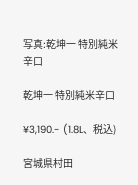写真:乾坤一 特別純米辛口

乾坤一 特別純米辛口

¥3,190.- (1.8L、税込)

宮城県村田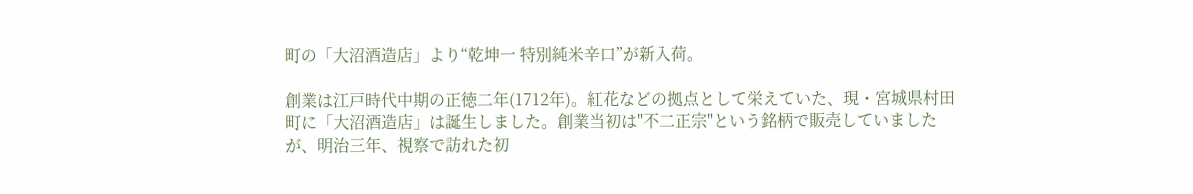町の「大沼酒造店」より“乾坤一 特別純米辛口”が新入荷。

創業は江戸時代中期の正徳二年(1712年)。紅花などの拠点として栄えていた、現・宮城県村田町に「大沼酒造店」は誕生しました。創業当初は"不二正宗"という銘柄で販売していましたが、明治三年、視察で訪れた初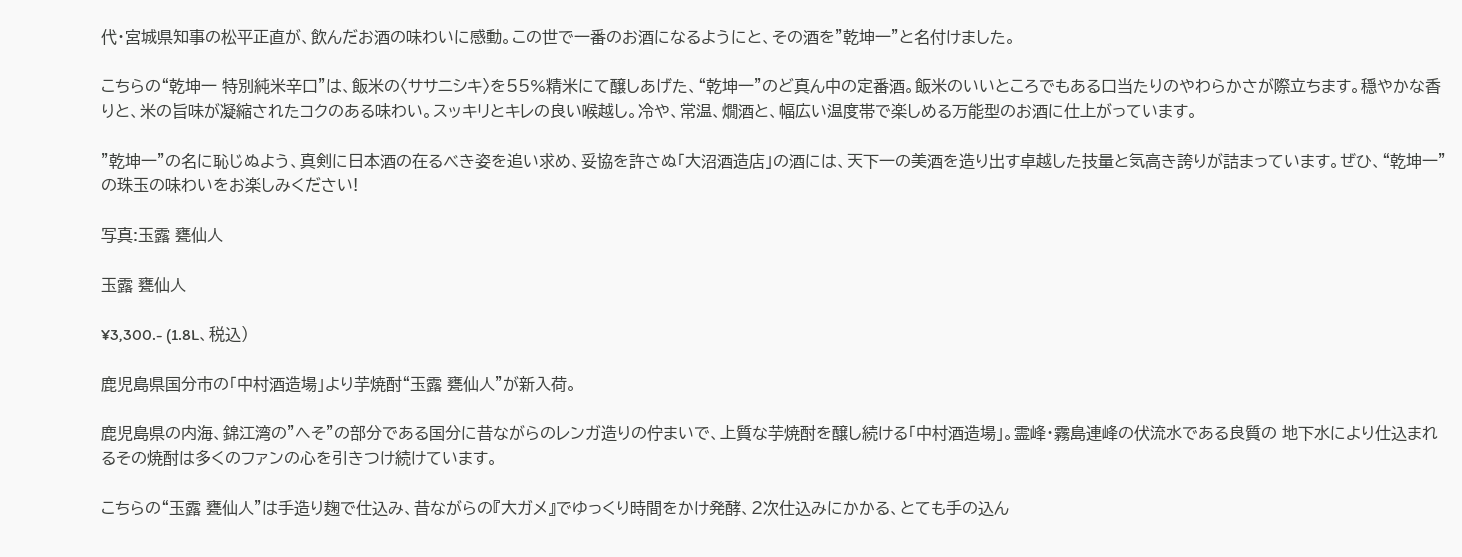代・宮城県知事の松平正直が、飲んだお酒の味わいに感動。この世で一番のお酒になるようにと、その酒を"乾坤一"と名付けました。

こちらの“乾坤一 特別純米辛口”は、飯米の〈ササニシキ〉を55%精米にて醸しあげた、“乾坤一”のど真ん中の定番酒。飯米のいいところでもある口当たりのやわらかさが際立ちます。穏やかな香りと、米の旨味が凝縮されたコクのある味わい。スッキリとキレの良い喉越し。冷や、常温、燗酒と、幅広い温度帯で楽しめる万能型のお酒に仕上がっています。

"乾坤一"の名に恥じぬよう、真剣に日本酒の在るべき姿を追い求め、妥協を許さぬ「大沼酒造店」の酒には、天下一の美酒を造り出す卓越した技量と気高き誇りが詰まっています。ぜひ、“乾坤一”の珠玉の味わいをお楽しみください!

写真:玉露 甕仙人

玉露 甕仙人

¥3,300.- (1.8L、税込)

鹿児島県国分市の「中村酒造場」より芋焼酎“玉露 甕仙人”が新入荷。

鹿児島県の内海、錦江湾の”へそ”の部分である国分に昔ながらのレンガ造りの佇まいで、上質な芋焼酎を醸し続ける「中村酒造場」。霊峰・霧島連峰の伏流水である良質の 地下水により仕込まれるその焼酎は多くのファンの心を引きつけ続けています。

こちらの“玉露 甕仙人”は手造り麹で仕込み、昔ながらの『大ガメ』でゆっくり時間をかけ発酵、2次仕込みにかかる、とても手の込ん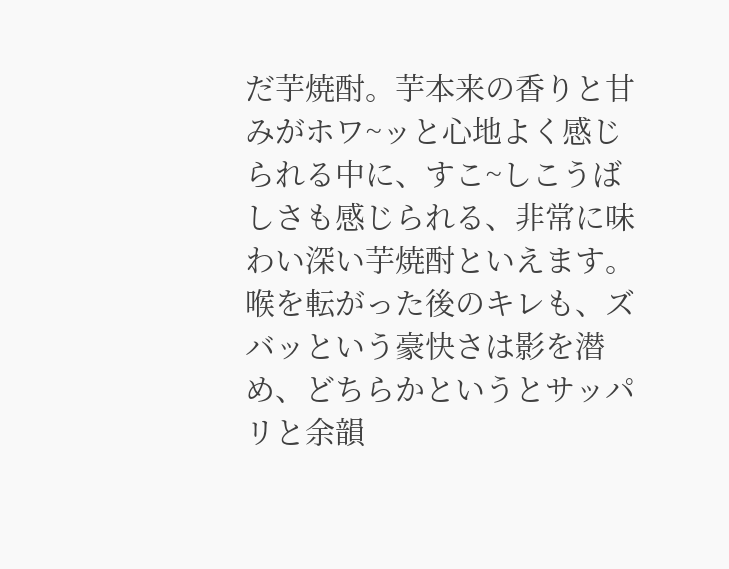だ芋焼酎。芋本来の香りと甘みがホワ~ッと心地よく感じられる中に、すこ~しこうばしさも感じられる、非常に味わい深い芋焼酎といえます。喉を転がった後のキレも、ズバッという豪快さは影を潜め、どちらかというとサッパリと余韻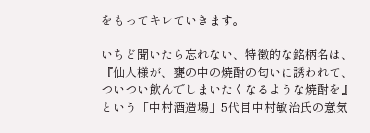をもってキレていきます。

いちど聞いたら忘れない、特徴的な銘柄名は、『仙人様が、甕の中の焼酎の匂いに誘われて、ついつい飲んでしまいたくなるような焼酎を』という「中村酒造場」5代目中村敏治氏の意気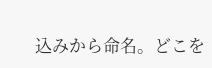込みから命名。どこを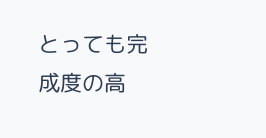とっても完成度の高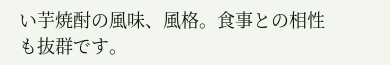い芋焼酎の風味、風格。食事との相性も抜群です。